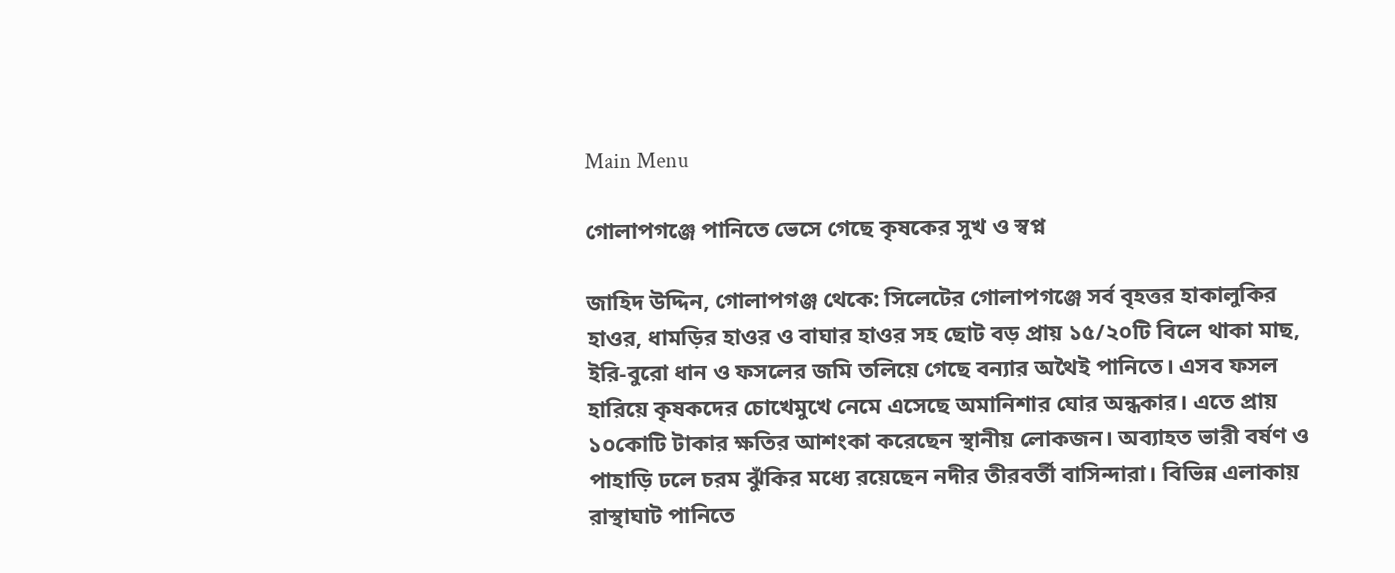Main Menu

গোলাপগঞ্জে পানিতে ভেসে গেছে কৃষকের সুখ ও স্বপ্ন

জাহিদ উদ্দিন, গোলাপগঞ্জ থেকে: সিলেটের গোলাপগঞ্জে সর্ব বৃহত্তর হাকালুকির হাওর, ধামড়ির হাওর ও বাঘার হাওর সহ ছোট বড় প্রায় ১৫/২০টি বিলে থাকা মাছ, ইরি-বুরো ধান ও ফসলের জমি তলিয়ে গেছে বন্যার অথৈই পানিতে। এসব ফসল হারিয়ে কৃষকদের চোখেমুখে নেমে এসেছে অমানিশার ঘোর অন্ধকার। এতে প্রায় ১০কোটি টাকার ক্ষতির আশংকা করেছেন স্থানীয় লোকজন। অব্যাহত ভারী বর্ষণ ও পাহাড়ি ঢলে চরম ঝুঁকির মধ্যে রয়েছেন নদীর তীরবর্তী বাসিন্দারা। বিভিন্ন এলাকায় রাস্থাঘাট পানিতে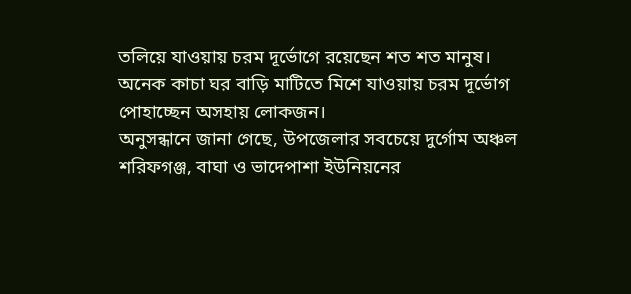তলিয়ে যাওয়ায় চরম দূর্ভোগে রয়েছেন শত শত মানুষ। অনেক কাচা ঘর বাড়ি মাটিতে মিশে যাওয়ায় চরম দূর্ভোগ পোহাচ্ছেন অসহায় লোকজন।
অনুসন্ধানে জানা গেছে, উপজেলার সবচেয়ে দুর্গোম অঞ্চল শরিফগঞ্জ, বাঘা ও ভাদেপাশা ইউনিয়নের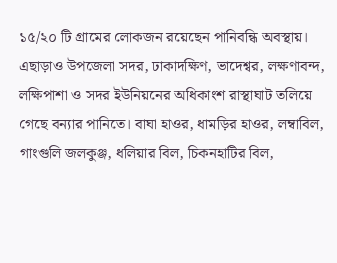১৫/২০ টি গ্রামের লোকজন রয়েছেন পানিবন্ধি অবস্থায়। এছাড়াও উপজেলা সদর, ঢাকাদক্ষিণ, ভাদেশ্বর, লক্ষণাবন্দ, লক্ষিপাশা ও সদর ইউনিয়নের অধিকাংশ রাস্থাঘাট তলিয়ে গেছে বন্যার পানিতে। বাঘা হাওর, ধামড়ির হাওর, লম্বাবিল, গাংগুলি জলকুঞ্জ, ধলিয়ার বিল, চিকনহাটির বিল,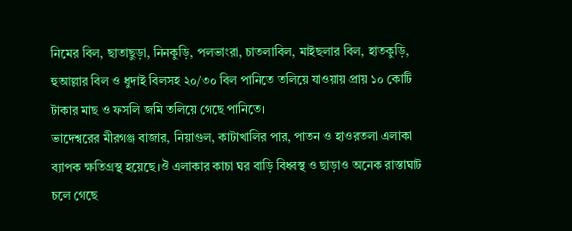নিমের বিল, ছাতাছুড়া, নিনকুড়ি, পলভাংরা, চাতলাবিল, মাইছলার বিল, হাতকুড়ি, হুআল্লার বিল ও ধুদাই বিলসহ ২০/৩০ বিল পানিতে তলিয়ে যাওয়ায় প্রায় ১০ কোটি টাকার মাছ ও ফসলি জমি তলিয়ে গেছে পানিতে।
ভাদেশ্বরের মীরগঞ্জ বাজার, নিয়াগুল, কাটাখালির পার, পাতন ও হাওরতলা এলাকা ব্যাপক ক্ষতিগ্রস্থ হয়েছে।ঔ এলাকার কাচা ঘর বাড়ি বিধ্বস্থ ও ছাড়াও অনেক রাস্তাঘাট চলে গেছে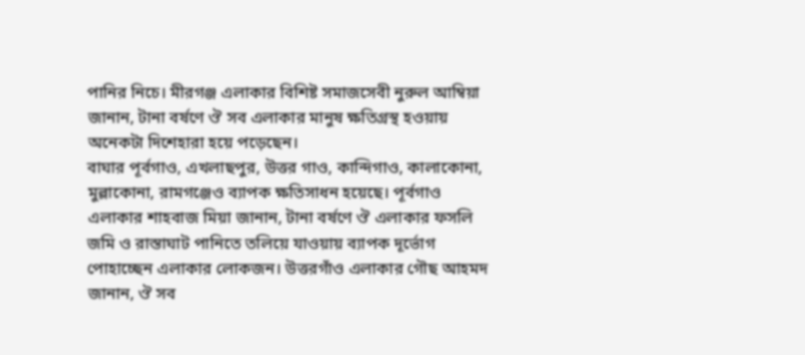পানির নিচে। মীরগঞ্জ এলাকার বিশিষ্ট সমাজসেবী নুরুল আম্বিয়া জানান, টানা বর্ষণে ঔ সব এলাকার মানুষ ক্ষতিগ্রস্থ হওয়ায় অনেকটা দিশেহারা হয়ে পড়েছেন।
বাঘার পূর্বগাও, এখলাছপুর, উত্তর গাও, কান্দিগাও, কালাকোনা, মুল্লাকোনা, রামগঞ্জেও ব্যাপক ক্ষতিসাধন হয়েছে। পূর্বগাও এলাকার শাহবাজ মিয়া জানান, টানা বর্ষণে ঔ এলাকার ফসলি জমি ও রাস্তাঘাট পানিতে তলিয়ে যাওয়ায় ব্যাপক দূর্ভোগ পোহাচ্ছেন এলাকার লোকজন। উত্তরগাঁও এলাকার গৌছ আহমদ জানান, ঔ সব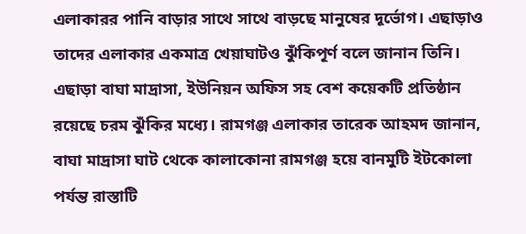এলাকারর পানি বাড়ার সাথে সাথে বাড়ছে মানুষের দূর্ভোগ। এছাড়াও তাদের এলাকার একমাত্র খেয়াঘাটও ঝুঁকিপূর্ণ বলে জানান তিনি। এছাড়া বাঘা মাদ্রাসা, ইউনিয়ন অফিস সহ বেশ কয়েকটি প্রতিষ্ঠান রয়েছে চরম ঝুঁকির মধ্যে। রামগঞ্জ এলাকার তারেক আহমদ জানান, বাঘা মাদ্রাসা ঘাট থেকে কালাকোনা রামগঞ্জ হয়ে বানমুটি ইটকোলা পর্যন্ত রাস্তাটি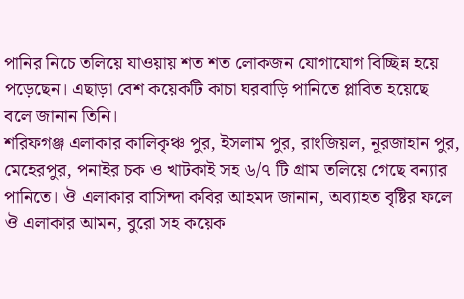পানির নিচে তলিয়ে যাওয়ায় শত শত লোকজন যোগাযোগ বিচ্ছিন্ন হয়ে পড়েছেন। এছাড়া বেশ কয়েকটি কাচা ঘরবাড়ি পানিতে প্লাবিত হয়েছে বলে জানান তিনি।
শরিফগঞ্জ এলাকার কালিকৃঞ্চ পুর, ইসলাম পুর, রাংজিয়ল, নূরজাহান পুর, মেহেরপুর, পনাইর চক ও খাটকাই সহ ৬/৭ টি গ্রাম তলিয়ে গেছে বন্যার পানিতে। ঔ এলাকার বাসিন্দা কবির আহমদ জানান, অব্যাহত বৃষ্টির ফলে ঔ এলাকার আমন, বুরো সহ কয়েক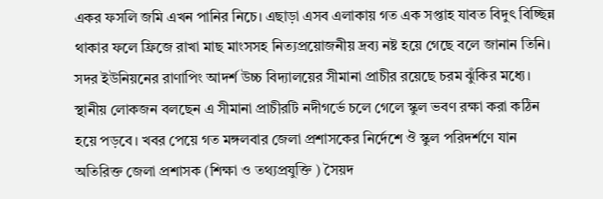একর ফসলি জমি এখন পানির নিচে। এছাড়া এসব এলাকায় গত এক সপ্তাহ যাবত বিদুৎ বিচ্ছিন্ন থাকার ফলে ফ্রিজে রাখা মাছ মাংসসহ নিত্যপ্রয়োজনীয় দ্রব্য নষ্ট হয়ে গেছে বলে জানান তিনি।
সদর ইউনিয়নের রাণাপিং আদর্শ উচ্চ বিদ্যালয়ের সীমানা প্রাচীর রয়েছে চরম ঝুঁকির মধ্যে। স্থানীয় লোকজন বলছেন এ সীমানা প্রাচীরটি নদীগর্ভে চলে গেলে স্কুল ভবণ রক্ষা করা কঠিন হয়ে পড়বে। খবর পেয়ে গত মঙ্গলবার জেলা প্রশাসকের নির্দেশে ঔ স্কুল পরিদর্শণে যান অতিরিক্ত জেলা প্রশাসক (শিক্ষা ও তথ্যপ্রযুক্তি ) সৈয়দ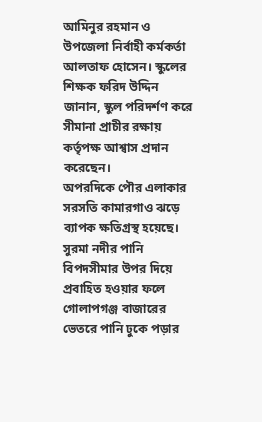আমিনুর রহমান ও উপজেলা নির্বাহী কর্মকর্তা আলতাফ হোসেন। স্কুলের শিক্ষক ফরিদ উদ্দিন জানান, স্কুল পরিদর্শণ করে সীমানা প্রাচীর রক্ষায় কর্তৃপক্ষ আশ্বাস প্রদান করেছেন।
অপরদিকে পৌর এলাকার সরসতি কামারগাও ঝড়ে ব্যাপক ক্ষতিগ্রস্থ হয়েছে। সুরমা নদীর পানি বিপদসীমার উপর দিয়ে প্রবাহিত হওয়ার ফলে গোলাপগঞ্জ বাজারের ভেতরে পানি ঢুকে পড়ার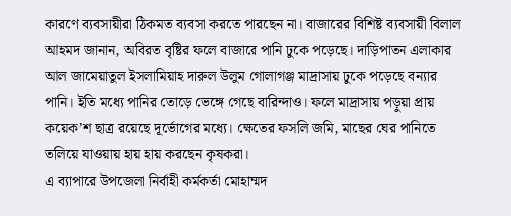কারণে ব্যবসায়ীরা ঠিকমত ব্যবসা করতে পারছেন না। বাজারের বিশিষ্ট ব্যবসায়ী বিলাল আহমদ জানান, অবিরত বৃষ্টির ফলে বাজারে পানি ঢুকে পড়েছে। দাড়িপাতন এলাকার আল জামেয়াতুল ইসলামিয়াহ দারুল উলুম গোলাগঞ্জ মাদ্রাসায় ঢুকে পড়েছে বন্যার পানি। ইতি মধ্যে পানির তোড়ে ভেঙ্গে গেছে বারিন্দাও। ফলে মাদ্রাসায় পড়ুয়া প্রায় কয়েক’শ ছাত্র রয়েছে দূর্ভোগের মধ্যে। ক্ষেতের ফসলি জমি, মাছের ঘের পানিতে তলিয়ে যাওয়ায় হায় হায় করছেন কৃষকরা।
এ ব্যাপারে উপজেলা নির্বাহী কর্মকর্তা মোহাম্মদ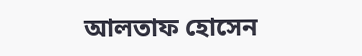আলতাফ হোসেন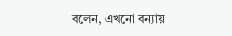বলেন, এখনো বন্যায়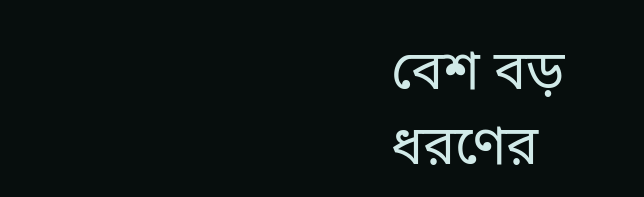বেশ বড় ধরণের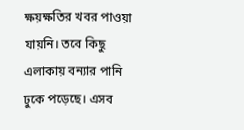ক্ষয়ক্ষতির খবর পাওয়া যায়নি। তবে কিছু এলাকায় বন্যার পানি ঢুকে পড়েছে। এসব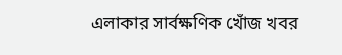এলাকার সার্বক্ষণিক খোঁজ খবর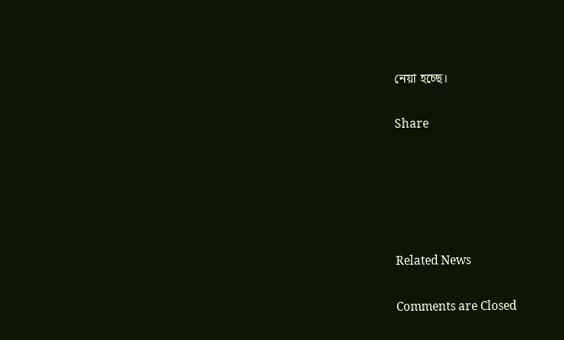নেয়া হচ্ছে।

Share





Related News

Comments are Closed